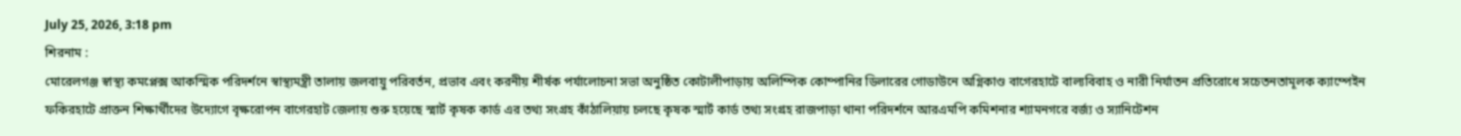July 25, 2026, 3:18 pm
শিরনাম :
মোরেলগঞ্জ স্বাস্থ্য কমপ্লেক্স আকস্মিক পরিদর্শনে স্বাস্থ্যমন্ত্রী তালায় জলবায়ু পরিবর্তন, প্রভাব এবং করনীয় শীর্ষক পর্যালোচনা সভা অনুষ্ঠিত কোটালীপাড়ায় অলিম্পিক কোম্পানির ডিলারের গোডাউনে অগ্নিকাণ্ড বাগেরহাটে বাল্যবিবাহ ও নারী নির্যাতন প্রতিরোধে সচেতনতামূলক ক্যাম্পেইন ফকিরহাটে প্রাক্তন শিক্ষার্থীদের উদ্যোগে বৃক্ষরোপন বাগেরহাট জেলায় শুরু হয়েছে স্মার্ট কৃষক কার্ড এর তথ্য সংগ্রহ কাঁঠালিয়ায় চলছে কৃষক স্মার্ট কার্ড তথ্য সংগ্রহ রাজপাড়া থানা পরিদর্শনে আরএমপি কমিশনার শ্যামনগরে বর্জ্য ও স্যানিটেশন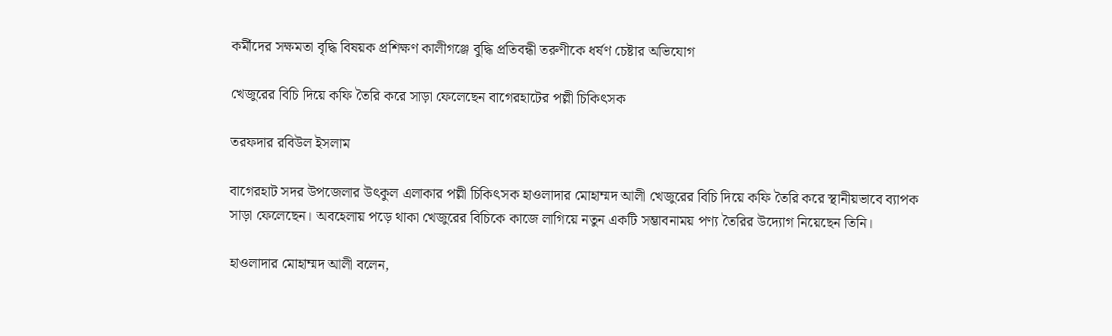কর্মীদের সক্ষমতা বৃদ্ধি বিষয়ক প্রশিক্ষণ কালীগঞ্জে বুদ্ধি প্রতিবন্ধী তরুণীকে ধর্ষণ চেষ্টার অভিযোগ

খেজুরের বিচি দিয়ে কফি তৈরি করে সাড়া ফেলেছেন বাগেরহাটের পল্লী চিকিৎসক

তরফদার রবিউল ইসলাম

বাগেরহাট সদর উপজেলার উৎকুল এলাকার পল্লী চিকিৎসক হাওলাদার মোহাম্মদ আলী খেজুরের বিচি দিয়ে কফি তৈরি করে স্থানীয়ভাবে ব্যাপক সাড়া ফেলেছেন। অবহেলায় পড়ে থাকা খেজুরের বিচিকে কাজে লাগিয়ে নতুন একটি সম্ভাবনাময় পণ্য তৈরির উদ্যোগ নিয়েছেন তিনি।

হাওলাদার মোহাম্মদ আলী বলেন,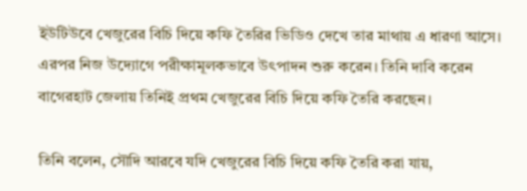ইউটিউবে খেজুরের বিচি দিয়ে কফি তৈরির ভিডিও দেখে তার মাথায় এ ধারণা আসে। এরপর নিজ উদ্যোগে পরীক্ষামূলকভাবে উৎপাদন শুরু করেন। তিনি দাবি করেন বাগেরহাট জেলায় তিনিই প্রথম খেজুরের বিচি দিয়ে কফি তৈরি করছেন।

তিনি বলেন, সৌদি আরবে যদি খেজুরের বিচি দিয়ে কফি তৈরি করা যায়,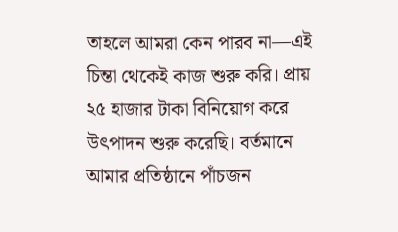তাহলে আমরা কেন পারব না—এই চিন্তা থেকেই কাজ শুরু করি। প্রায় ২৫ হাজার টাকা বিনিয়োগ করে উৎপাদন শুরু করেছি। বর্তমানে আমার প্রতিষ্ঠানে পাঁচজন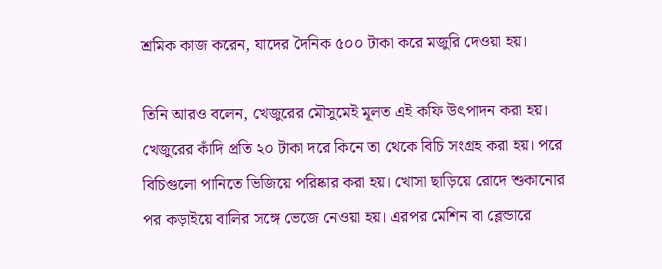শ্রমিক কাজ করেন, যাদের দৈনিক ৫০০ টাকা করে মজুরি দেওয়া হয়।

তিনি আরও বলেন, খেজুরের মৌসুমেই মূলত এই কফি উৎপাদন করা হয়। খেজুরের কাঁদি প্রতি ২০ টাকা দরে কিনে তা থেকে বিচি সংগ্রহ করা হয়। পরে বিচিগুলো পানিতে ভিজিয়ে পরিষ্কার করা হয়। খোসা ছাড়িয়ে রোদে শুকানোর পর কড়াইয়ে বালির সঙ্গে ভেজে নেওয়া হয়। এরপর মেশিন বা ব্লেন্ডারে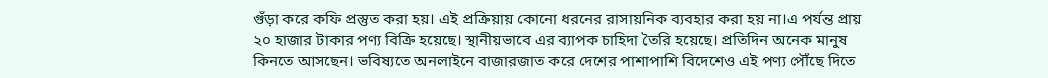গুঁড়া করে কফি প্রস্তুত করা হয়। এই প্রক্রিয়ায় কোনো ধরনের রাসায়নিক ব্যবহার করা হয় না।এ পর্যন্ত প্রায় ২০ হাজার টাকার পণ্য বিক্রি হয়েছে। স্থানীয়ভাবে এর ব্যাপক চাহিদা তৈরি হয়েছে। প্রতিদিন অনেক মানুষ কিনতে আসছেন। ভবিষ্যতে অনলাইনে বাজারজাত করে দেশের পাশাপাশি বিদেশেও এই পণ্য পৌঁছে দিতে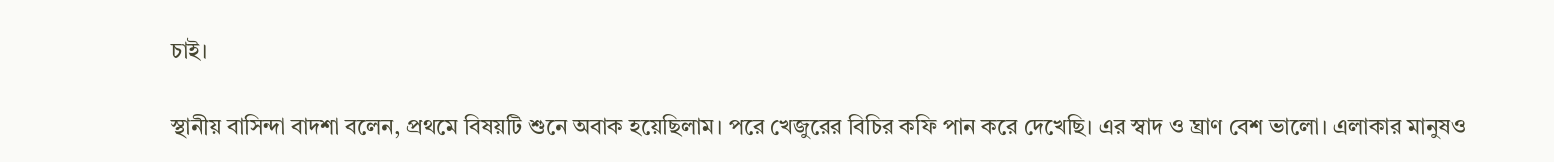চাই।

স্থানীয় বাসিন্দা বাদশা বলেন, প্রথমে বিষয়টি শুনে অবাক হয়েছিলাম। পরে খেজুরের বিচির কফি পান করে দেখেছি। এর স্বাদ ও ঘ্রাণ বেশ ভালো। এলাকার মানুষও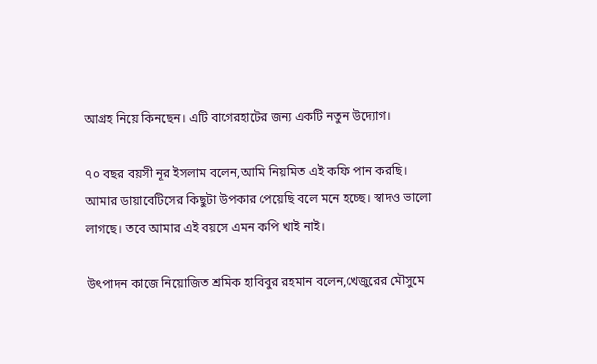আগ্রহ নিয়ে কিনছেন। এটি বাগেরহাটের জন্য একটি নতুন উদ্যোগ।

৭০ বছর বয়সী নূর ইসলাম বলেন,আমি নিয়মিত এই কফি পান করছি। আমার ডায়াবেটিসের কিছুটা উপকার পেয়েছি বলে মনে হচ্ছে। স্বাদও ভালো লাগছে। তবে আমার এই বয়সে এমন কপি খাই নাই।

উৎপাদন কাজে নিয়োজিত শ্রমিক হাবিবুর রহমান বলেন,খেজুরের মৌসুমে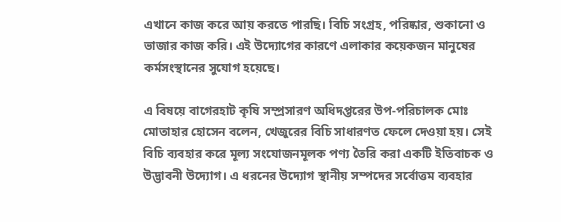এখানে কাজ করে আয় করতে পারছি। বিচি সংগ্রহ, পরিষ্কার, শুকানো ও ভাজার কাজ করি। এই উদ্যোগের কারণে এলাকার কয়েকজন মানুষের কর্মসংস্থানের সুযোগ হয়েছে।

এ বিষয়ে বাগেরহাট কৃষি সম্প্রসারণ অধিদপ্তরের উপ-পরিচালক মোঃ মোতাহার হোসেন বলেন, খেজুরের বিচি সাধারণত ফেলে দেওয়া হয়। সেই বিচি ব্যবহার করে মূল্য সংযোজনমূলক পণ্য তৈরি করা একটি ইতিবাচক ও উদ্ভাবনী উদ্যোগ। এ ধরনের উদ্যোগ স্থানীয় সম্পদের সর্বোত্তম ব্যবহার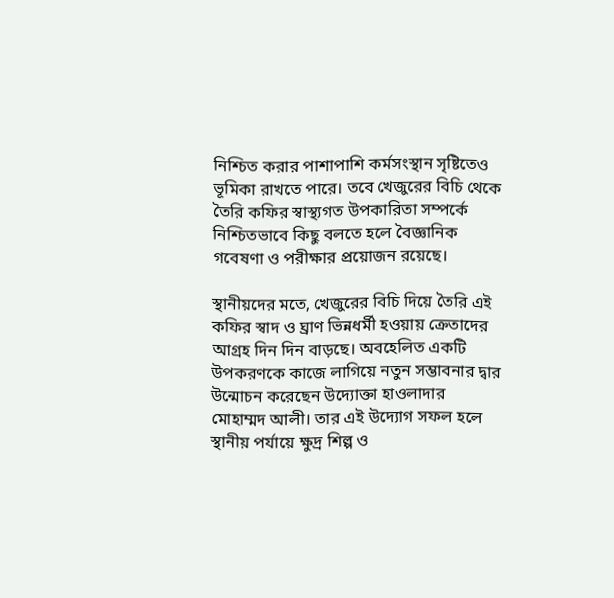নিশ্চিত করার পাশাপাশি কর্মসংস্থান সৃষ্টিতেও ভূমিকা রাখতে পারে। তবে খেজুরের বিচি থেকে তৈরি কফির স্বাস্থ্যগত উপকারিতা সম্পর্কে নিশ্চিতভাবে কিছু বলতে হলে বৈজ্ঞানিক গবেষণা ও পরীক্ষার প্রয়োজন রয়েছে।

স্থানীয়দের মতে, খেজুরের বিচি দিয়ে তৈরি এই কফির স্বাদ ও ঘ্রাণ ভিন্নধর্মী হওয়ায় ক্রেতাদের আগ্রহ দিন দিন বাড়ছে। অবহেলিত একটি উপকরণকে কাজে লাগিয়ে নতুন সম্ভাবনার দ্বার উন্মোচন করেছেন উদ্যোক্তা হাওলাদার মোহাম্মদ আলী। তার এই উদ্যোগ সফল হলে স্থানীয় পর্যায়ে ক্ষুদ্র শিল্প ও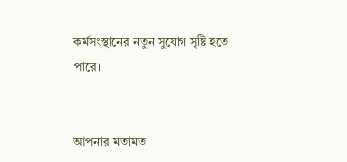কর্মসংস্থানের নতুন সুযোগ সৃষ্টি হতে পারে।


আপনার মতামত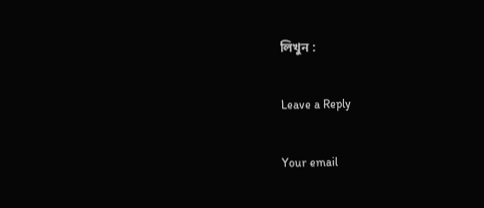লিখুন :

Leave a Reply

Your email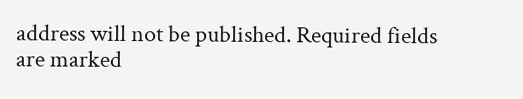address will not be published. Required fields are marked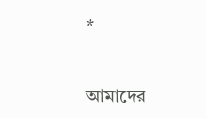*


আমাদের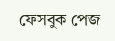ফেসবুক পেজ